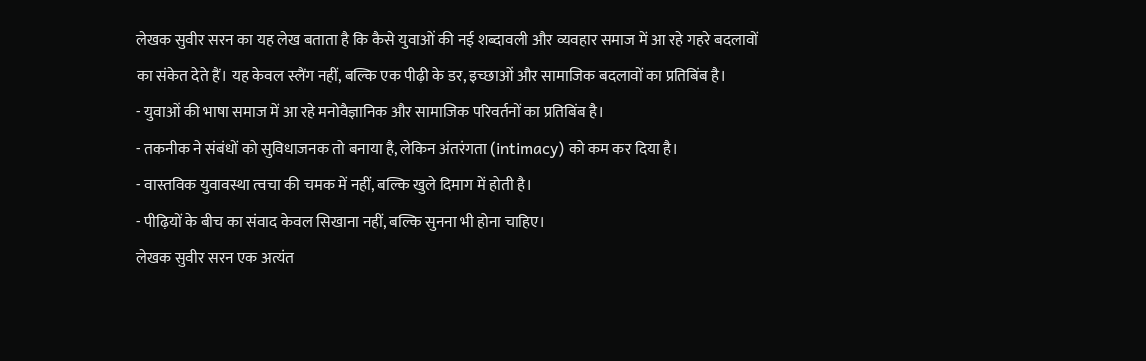लेखक सुवीर सरन का यह लेख बताता है कि कैसे युवाओं की नई शब्दावली और व्यवहार समाज में आ रहे गहरे बदलावों का संकेत देते हैं। यह केवल स्लैंग नहीं, बल्कि एक पीढ़ी के डर, इच्छाओं और सामाजिक बदलावों का प्रतिबिंब है।
- युवाओं की भाषा समाज में आ रहे मनोवैज्ञानिक और सामाजिक परिवर्तनों का प्रतिबिंब है।
- तकनीक ने संबंधों को सुविधाजनक तो बनाया है, लेकिन अंतरंगता (intimacy) को कम कर दिया है।
- वास्तविक युवावस्था त्वचा की चमक में नहीं, बल्कि खुले दिमाग में होती है।
- पीढ़ियों के बीच का संवाद केवल सिखाना नहीं, बल्कि सुनना भी होना चाहिए।
लेखक सुवीर सरन एक अत्यंत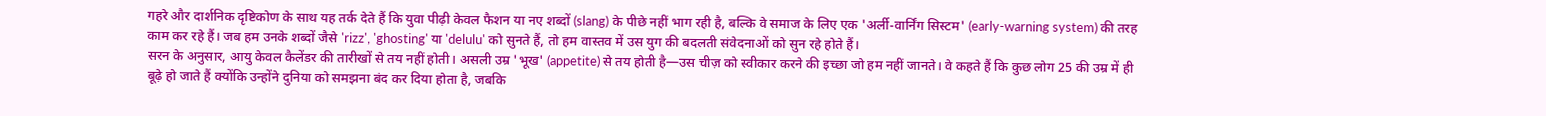गहरे और दार्शनिक दृष्टिकोण के साथ यह तर्क देते हैं कि युवा पीढ़ी केवल फैशन या नए शब्दों (slang) के पीछे नहीं भाग रही है, बल्कि वे समाज के लिए एक 'अर्ली-वार्निंग सिस्टम' (early-warning system) की तरह काम कर रहे हैं। जब हम उनके शब्दों जैसे 'rizz', 'ghosting' या 'delulu' को सुनते हैं, तो हम वास्तव में उस युग की बदलती संवेदनाओं को सुन रहे होते हैं।
सरन के अनुसार, आयु केवल कैलेंडर की तारीखों से तय नहीं होती। असली उम्र 'भूख' (appetite) से तय होती है—उस चीज़ को स्वीकार करने की इच्छा जो हम नहीं जानते। वे कहते हैं कि कुछ लोग 25 की उम्र में ही बूढ़े हो जाते हैं क्योंकि उन्होंने दुनिया को समझना बंद कर दिया होता है, जबकि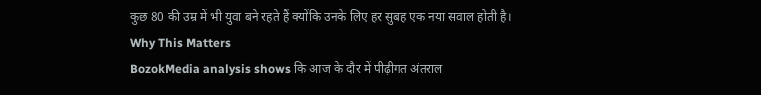कुछ 80 की उम्र में भी युवा बने रहते हैं क्योंकि उनके लिए हर सुबह एक नया सवाल होती है।
Why This Matters
BozokMedia analysis shows कि आज के दौर में पीढ़ीगत अंतराल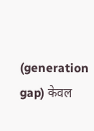(generation gap) केवल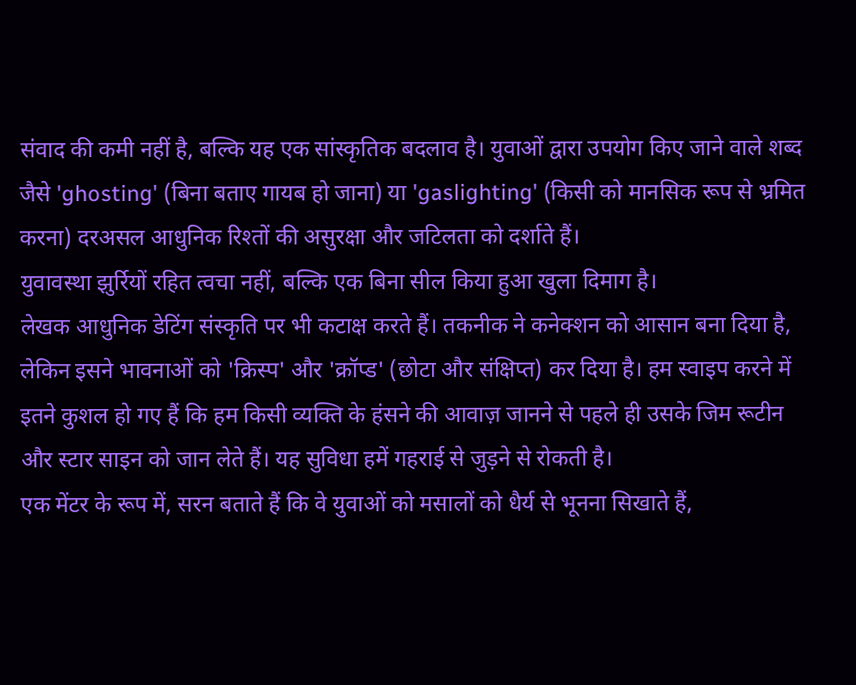संवाद की कमी नहीं है, बल्कि यह एक सांस्कृतिक बदलाव है। युवाओं द्वारा उपयोग किए जाने वाले शब्द जैसे 'ghosting' (बिना बताए गायब हो जाना) या 'gaslighting' (किसी को मानसिक रूप से भ्रमित करना) दरअसल आधुनिक रिश्तों की असुरक्षा और जटिलता को दर्शाते हैं।
युवावस्था झुर्रियों रहित त्वचा नहीं, बल्कि एक बिना सील किया हुआ खुला दिमाग है।
लेखक आधुनिक डेटिंग संस्कृति पर भी कटाक्ष करते हैं। तकनीक ने कनेक्शन को आसान बना दिया है, लेकिन इसने भावनाओं को 'क्रिस्प' और 'क्रॉप्ड' (छोटा और संक्षिप्त) कर दिया है। हम स्वाइप करने में इतने कुशल हो गए हैं कि हम किसी व्यक्ति के हंसने की आवाज़ जानने से पहले ही उसके जिम रूटीन और स्टार साइन को जान लेते हैं। यह सुविधा हमें गहराई से जुड़ने से रोकती है।
एक मेंटर के रूप में, सरन बताते हैं कि वे युवाओं को मसालों को धैर्य से भूनना सिखाते हैं,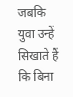जबकि युवा उन्हें सिखाते हैं कि बिना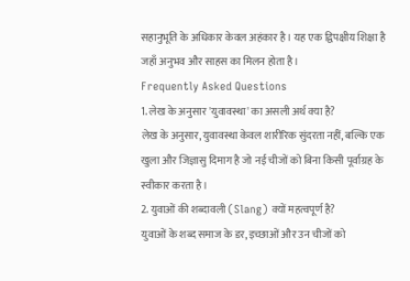सहानुभूति के अधिकार केवल अहंकार है। यह एक द्विपक्षीय शिक्षा है जहाँ अनुभव और साहस का मिलन होता है।
Frequently Asked Questions
1. लेख के अनुसार 'युवावस्था' का असली अर्थ क्या है?
लेख के अनुसार, युवावस्था केवल शारीरिक सुंदरता नहीं, बल्कि एक खुला और जिज्ञासु दिमाग है जो नई चीजों को बिना किसी पूर्वाग्रह के स्वीकार करता है।
2. युवाओं की शब्दावली (Slang) क्यों महत्वपूर्ण है?
युवाओं के शब्द समाज के डर, इच्छाओं और उन चीजों को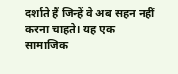दर्शाते हैं जिन्हें वे अब सहन नहीं करना चाहते। यह एक सामाजिक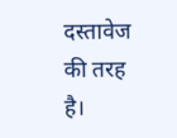दस्तावेज की तरह है।